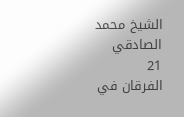الشيخ محمد الصادقي
21
الفرقان في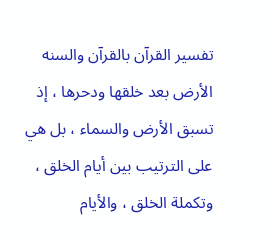تفسير القرآن بالقرآن والسنه
الأرض بعد خلقها ودحرها ، إذ تسبق الأرض والسماء ، بل هي على الترتيب بين أيام الخلق ، وتكملة الخلق ، والأيام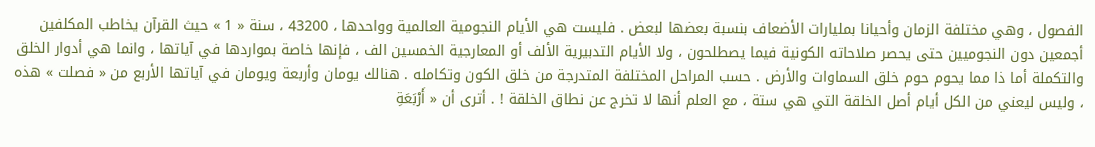الفصول ، وهي مختلفة الزمان وأحيانا بمليارات الأضعاف بنسبة بعضها لبعض . فليست هي الأيام النجومية العالمية وواحدها ، 43200 ، سنة « 1 » حيث القرآن يخاطب المكلفين أجمعين دون النجوميين حتى يحصر صلاحاته الكونية فيما يصطلحون ، ولا الأيام التدبيرية الألف أو المعارجية الخمسين الف ، فإنها خاصة بمواردها في آياتها ، وانما هي أدوار الخلق والتكملة أما ذا مما يحوم حوم خلق السماوات والأرض . حسب المراحل المختلفة المتدرجة من خلق الكون وتكامله . هنالك يومان وأربعة ويومان في آياتها الأربع من « فصلت » هذه ، وليس ليعني من الكل أيام أصل الخلقة التي هي ستة ، مع العلم أنها لا تخرج عن نطاق الخلقة ! . أترى أن « أَرْبَعَةِ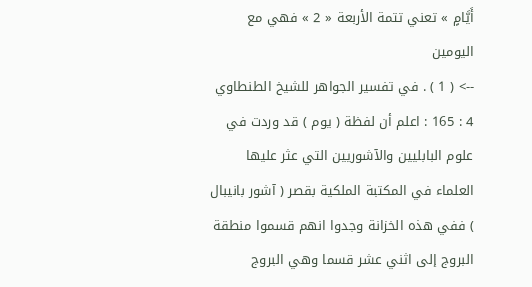أَيَّامٍ » تعني تتمة الأربعة « 2 » فهي مع اليومين
--> ( 1 ) . في تفسير الجواهر للشيخ الطنطاوي 4 : 165 : اعلم أن لفظة ( يوم ) قد وردت في علوم البابليين والآشوريين التي عثر عليها العلماء في المكتبة الملكية بقصر ( آشور بانيبال ) ففي هذه الخزانة وجدوا انهم قسموا منطقة البروج إلى اثني عشر قسما وهي البروج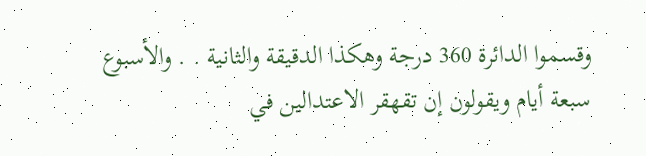وقسموا الدائرة 360 درجة وهكذا الدقيقة والثانية . . والأسبوع سبعة أيام ويقولون إن تقهقر الاعتدالين في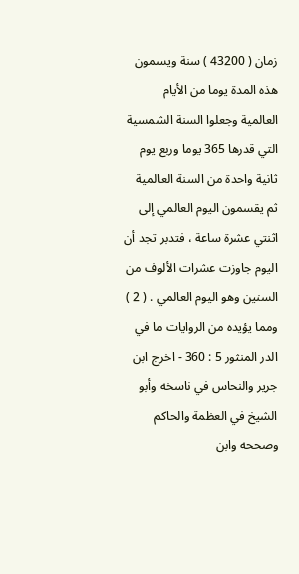زمان ( 43200 ) سنة ويسمون هذه المدة يوما من الأيام العالمية وجعلوا السنة الشمسية التي قدرها 365 يوما وربع يوم ثانية واحدة من السنة العالمية ثم يقسمون اليوم العالمي إلى اثنتي عشرة ساعة ، فتدبر تجد أن اليوم جاوزت عشرات الألوف من السنين وهو اليوم العالمي . ( 2 ) ومما يؤيده من الروايات ما في الدر المنثور 5 : 360 - اخرج ابن جرير والنحاس في ناسخه وأبو الشيخ في العظمة والحاكم وصححه وابن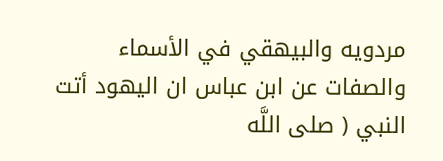مردويه والبيهقي في الأسماء والصفات عن ابن عباس ان اليهود أتت النبي ( صلى اللَّه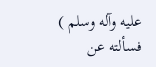عليه وآله وسلم ) فسألته عن